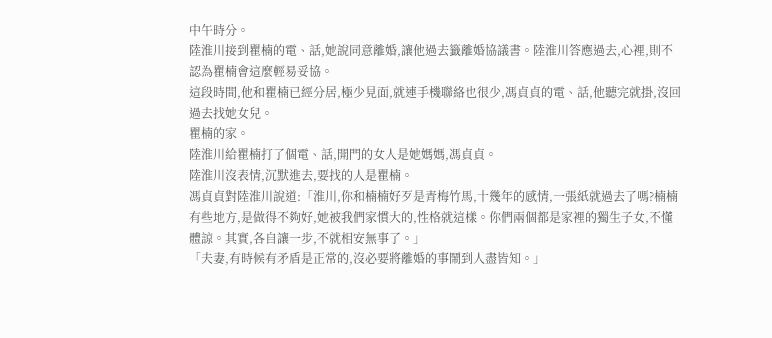中午時分。
陸淮川接到瞿楠的電、話,她說同意離婚,讓他過去籤離婚協議書。陸淮川答應過去,心裡,則不認為瞿楠會這麼輕易妥協。
這段時間,他和瞿楠已經分居,極少見面,就連手機聯絡也很少,馮貞貞的電、話,他聽完就掛,沒回過去找她女兒。
瞿楠的家。
陸淮川給瞿楠打了個電、話,開門的女人是她媽媽,馮貞貞。
陸淮川沒表情,沉默進去,要找的人是瞿楠。
馮貞貞對陸淮川說道:「淮川,你和楠楠好歹是青梅竹馬,十幾年的感情,一張紙就過去了嗎?楠楠有些地方,是做得不夠好,她被我們家慣大的,性格就這樣。你們兩個都是家裡的獨生子女,不懂體諒。其實,各自讓一步,不就相安無事了。」
「夫妻,有時候有矛盾是正常的,沒必要將離婚的事鬧到人盡皆知。」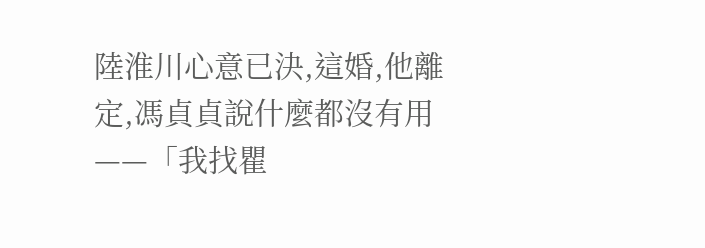陸淮川心意已決,這婚,他離定,馮貞貞說什麼都沒有用——「我找瞿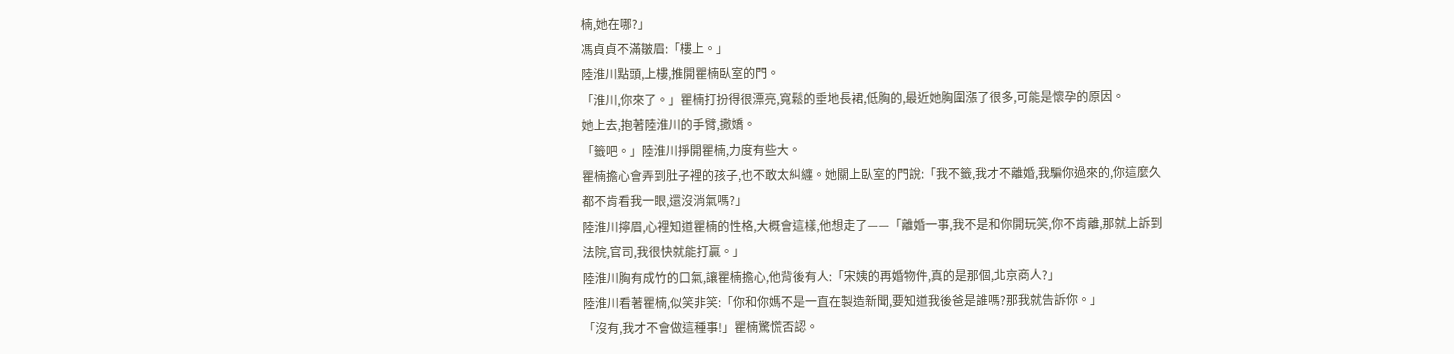楠,她在哪?」
馮貞貞不滿皺眉:「樓上。」
陸淮川點頭,上樓,推開瞿楠臥室的門。
「淮川,你來了。」瞿楠打扮得很漂亮,寬鬆的垂地長裙,低胸的,最近她胸圍漲了很多,可能是懷孕的原因。
她上去,抱著陸淮川的手臂,撒嬌。
「籤吧。」陸淮川掙開瞿楠,力度有些大。
瞿楠擔心會弄到肚子裡的孩子,也不敢太糾纏。她關上臥室的門說:「我不籤,我才不離婚,我騙你過來的,你這麼久都不肯看我一眼,還沒消氣嗎?」
陸淮川擰眉,心裡知道瞿楠的性格,大概會這樣,他想走了——「離婚一事,我不是和你開玩笑,你不肯離,那就上訴到法院,官司,我很快就能打贏。」
陸淮川胸有成竹的口氣,讓瞿楠擔心,他背後有人:「宋姨的再婚物件,真的是那個,北京商人?」
陸淮川看著瞿楠,似笑非笑:「你和你媽不是一直在製造新聞,要知道我後爸是誰嗎?那我就告訴你。」
「沒有,我才不會做這種事!」瞿楠驚慌否認。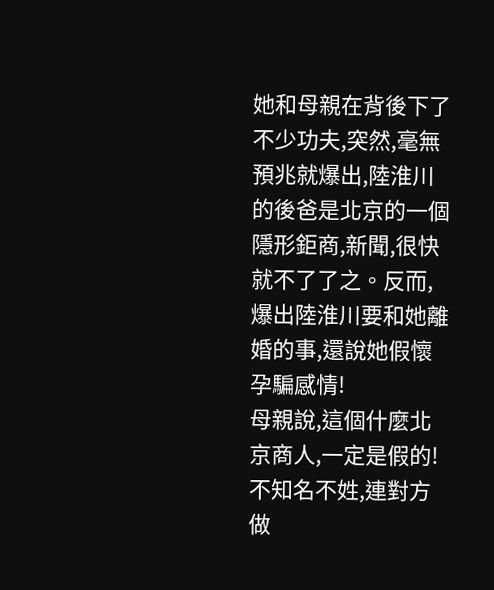她和母親在背後下了不少功夫,突然,毫無預兆就爆出,陸淮川的後爸是北京的一個隱形鉅商,新聞,很快就不了了之。反而,爆出陸淮川要和她離婚的事,還說她假懷孕騙感情!
母親說,這個什麼北京商人,一定是假的!
不知名不姓,連對方做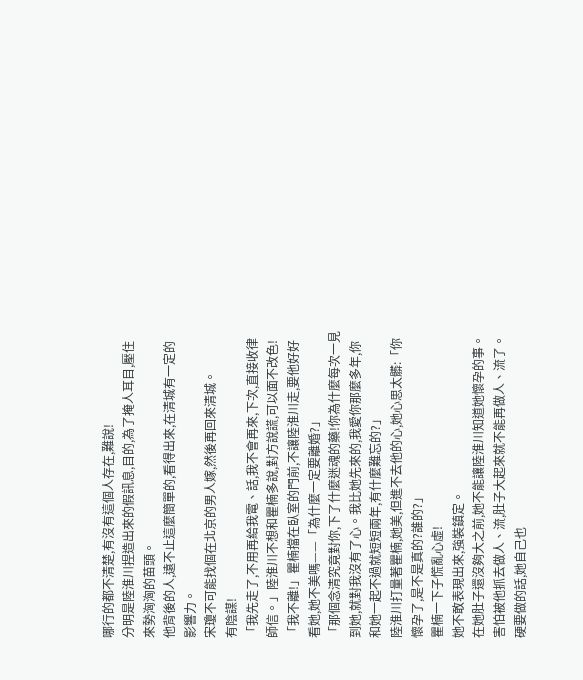哪行的都不清楚,有沒有這個人存在,難說!
分明是陸淮川捏造出來的假訊息,目的,為了掩人耳目,壓住來勢洶洶的苗頭。
他背後的人,遠不止這麼簡單的,看得出來,在清城有一定的影響力。
宋瓊不可能找個在北京的男人嫁,然後再回來清城。
有陰謀!
「我先走了,不用再給我電、話,我不會再來,下次,直接收律師信。」陸淮川不想和瞿楠多說,對方說謊,可以面不改色!
「我不離!」瞿楠擋在臥室的門前,不讓陸淮川走,要他好好看她,她不美嗎——「為什麼一定要離婚?」
「那個念清究竟對你,下了什麼迷魂的藥!你為什麼每次一見到她,就對我沒有了心。我比她先來的,我愛你那麼多年,你和她一起不過就短短兩年,有什麼難忘的?」
陸淮川打量著瞿楠,她美,但進不去他的心,她心思太髒:「你懷孕了,是不是真的?誰的?」
瞿楠一下子慌亂心虛!
她不敢表現出來,強裝鎮定。
在她肚子還沒夠大之前,她不能讓陸淮川知道她懷孕的事。害怕被他抓去做人、流,肚子大起來就不能再做人、流了。
硬要做的話,她自己也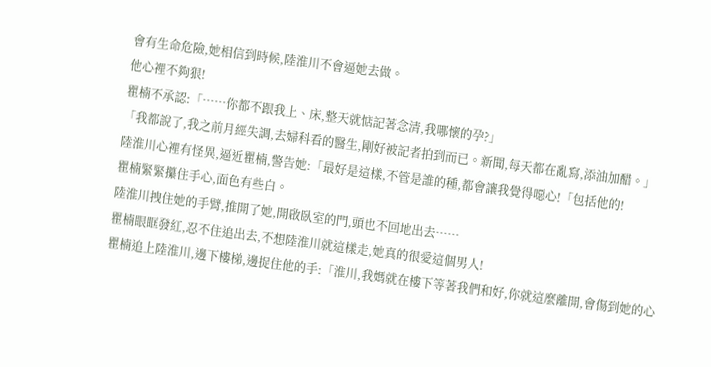會有生命危險,她相信到時候,陸淮川不會逼她去做。
他心裡不夠狠!
瞿楠不承認:「……你都不跟我上、床,整天就惦記著念清,我哪懷的孕?」
「我都說了,我之前月經失調,去婦科看的醫生,剛好被記者拍到而已。新聞,每天都在亂寫,添油加醋。」
陸淮川心裡有怪異,逼近瞿楠,警告她:「最好是這樣,不管是誰的種,都會讓我覺得噁心!「包括他的!
瞿楠緊緊攥住手心,面色有些白。
陸淮川拽住她的手臂,推開了她,開啟臥室的門,頭也不回地出去……
瞿楠眼眶發紅,忍不住追出去,不想陸淮川就這樣走,她真的很愛這個男人!
瞿楠追上陸淮川,邊下樓梯,邊捉住他的手:「淮川,我媽就在樓下等著我們和好,你就這麼離開,會傷到她的心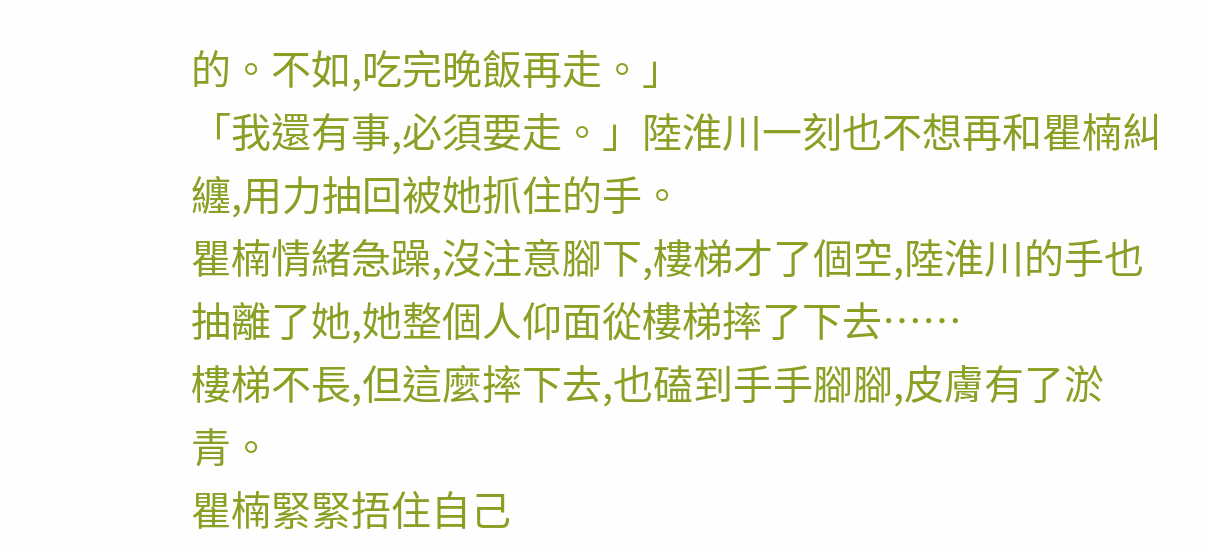的。不如,吃完晚飯再走。」
「我還有事,必須要走。」陸淮川一刻也不想再和瞿楠糾纏,用力抽回被她抓住的手。
瞿楠情緒急躁,沒注意腳下,樓梯才了個空,陸淮川的手也抽離了她,她整個人仰面從樓梯摔了下去……
樓梯不長,但這麼摔下去,也磕到手手腳腳,皮膚有了淤青。
瞿楠緊緊捂住自己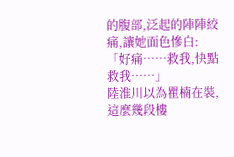的腹部,泛起的陣陣絞痛,讓她面色慘白:「好痛……救我,快點救我……」
陸淮川以為瞿楠在裝,這麼幾段樓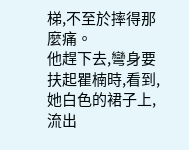梯,不至於摔得那麼痛。
他趕下去,彎身要扶起瞿楠時,看到,她白色的裙子上,流出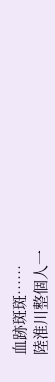血跡斑斑……
陸淮川整個人一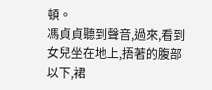頓。
馮貞貞聽到聲音,過來,看到女兒坐在地上,捂著的腹部以下,裙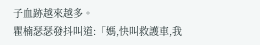子血跡越來越多。
瞿楠瑟瑟發抖叫道:「媽,快叫救護車,我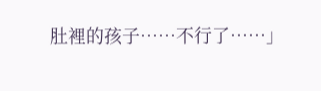肚裡的孩子……不行了……」